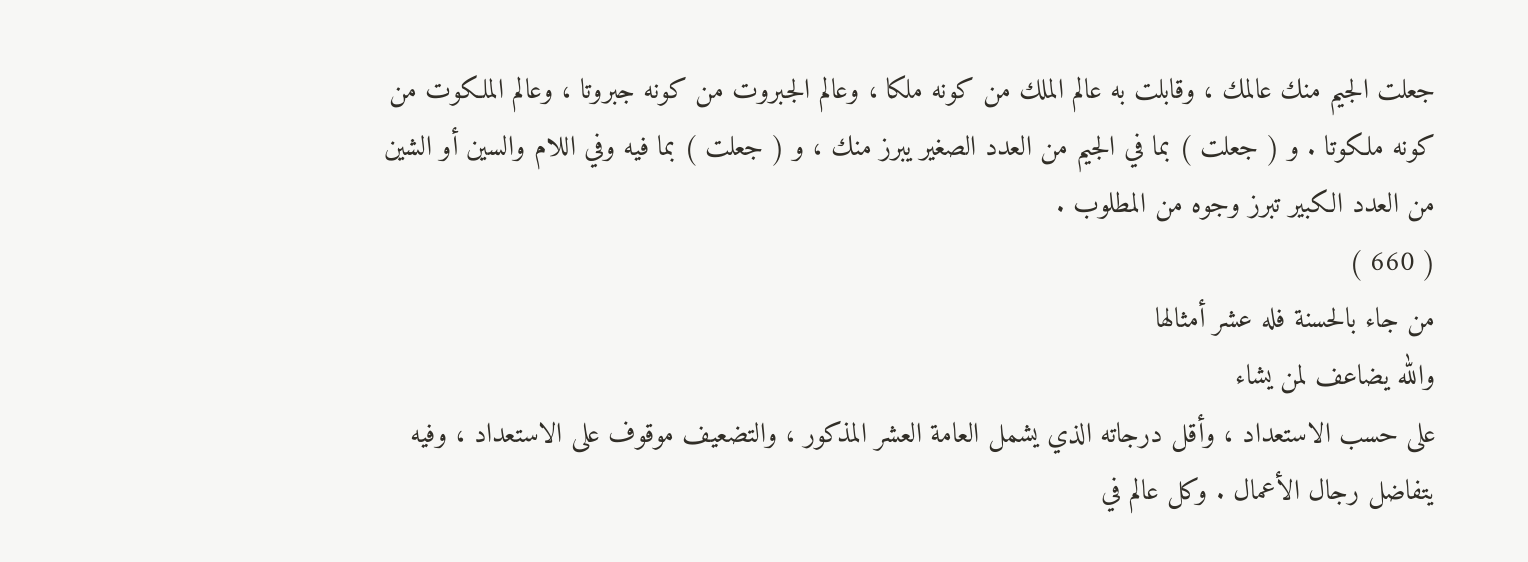جعلت الجيم منك عالمك ، وقابلت به عالم الملك من كونه ملكا ، وعالم الجبروت من كونه جبروتا ، وعالم الملكوت من كونه ملكوتا . و ( جعلت ) بما في الجيم من العدد الصغير يبرز منك ، و ( جعلت ) بما فيه وفي اللام والسين أو الشين من العدد الكبير تبرز وجوه من المطلوب .
( 660 )
من جاء بالحسنة فله عشر أمثالها
والله يضاعف لمن يشاء
على حسب الاستعداد ، وأقل درجاته الذي يشمل العامة العشر المذكور ، والتضعيف موقوف على الاستعداد ، وفيه يتفاضل رجال الأعمال . وكل عالم في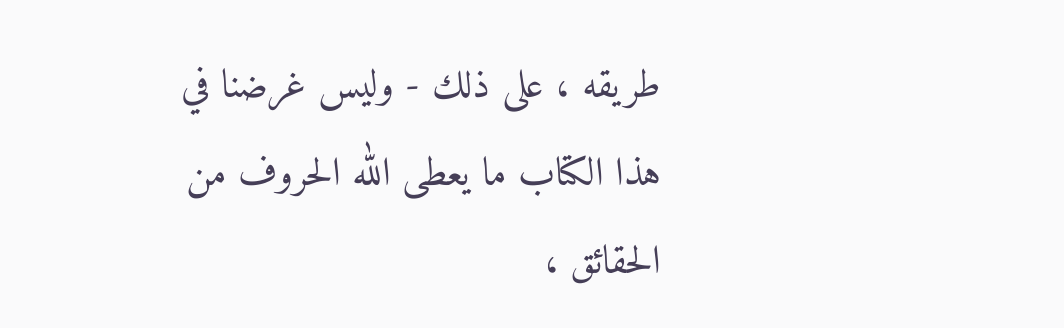طريقه ، على ذلك - وليس غرضنا في هذا الكتاب ما يعطى الله الحروف من الحقائق ،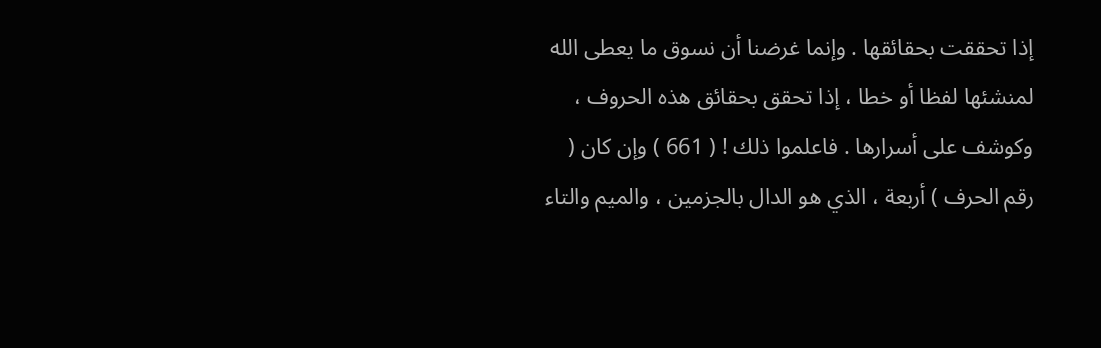إذا تحققت بحقائقها . وإنما غرضنا أن نسوق ما يعطى الله لمنشئها لفظا أو خطا ، إذا تحقق بحقائق هذه الحروف ، وكوشف على أسرارها . فاعلموا ذلك ! ( 661 ) وإن كان ( رقم الحرف ) أربعة ، الذي هو الدال بالجزمين ، والميم والتاء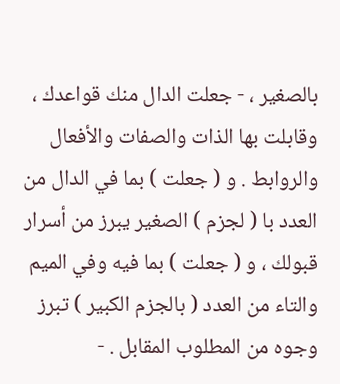بالصغير ، - جعلت الدال منك قواعدك ، وقابلت بها الذات والصفات والأفعال والروابط . و ( جعلت ) بما في الدال من العدد با ( لجزم ) الصغير يبرز من أسرار قبولك ، و ( جعلت ) بما فيه وفي الميم والتاء من العدد ( بالجزم الكبير ) تبرز وجوه من المطلوب المقابل . -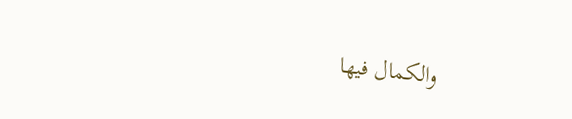والكمال فيها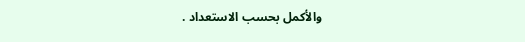والأكمل بحسب الاستعداد .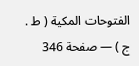الفتوحات المكية ( ط . ج ) — صفحة 346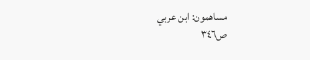مساهمون: ابن عربي
ص٣٤٦